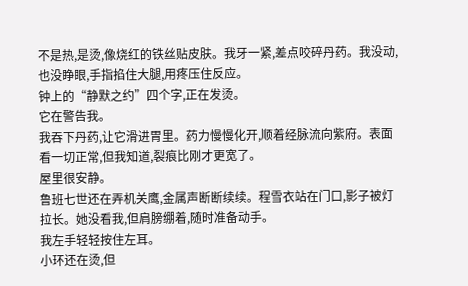不是热,是烫,像烧红的铁丝贴皮肤。我牙一紧,差点咬碎丹药。我没动,也没睁眼,手指掐住大腿,用疼压住反应。
钟上的“静默之约”四个字,正在发烫。
它在警告我。
我吞下丹药,让它滑进胃里。药力慢慢化开,顺着经脉流向紫府。表面看一切正常,但我知道,裂痕比刚才更宽了。
屋里很安静。
鲁班七世还在弄机关鹰,金属声断断续续。程雪衣站在门口,影子被灯拉长。她没看我,但肩膀绷着,随时准备动手。
我左手轻轻按住左耳。
小环还在烫,但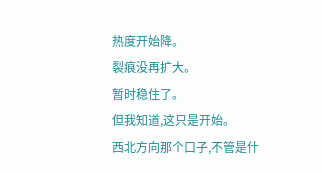热度开始降。
裂痕没再扩大。
暂时稳住了。
但我知道,这只是开始。
西北方向那个口子,不管是什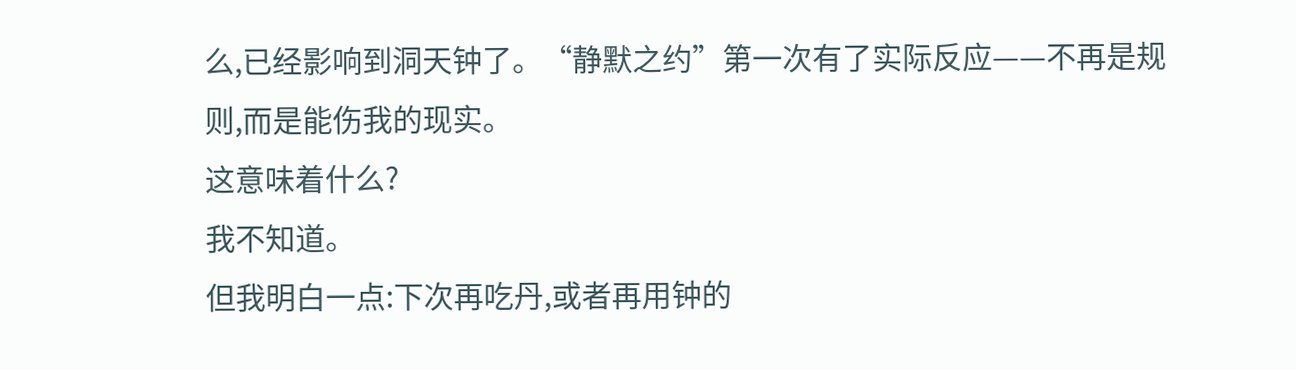么,已经影响到洞天钟了。“静默之约”第一次有了实际反应——不再是规则,而是能伤我的现实。
这意味着什么?
我不知道。
但我明白一点:下次再吃丹,或者再用钟的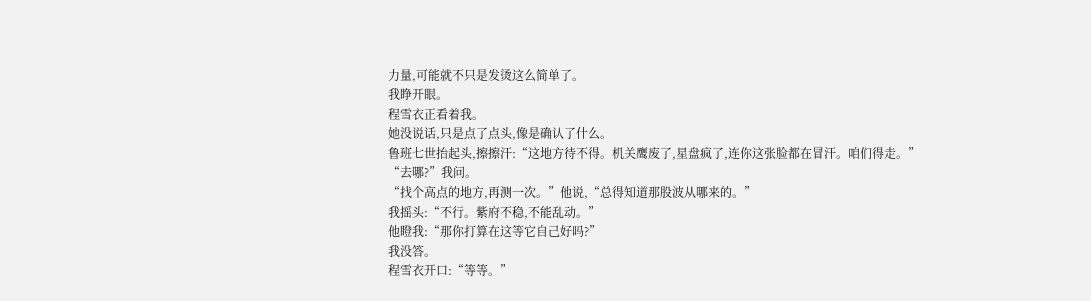力量,可能就不只是发烫这么简单了。
我睁开眼。
程雪衣正看着我。
她没说话,只是点了点头,像是确认了什么。
鲁班七世抬起头,擦擦汗:“这地方待不得。机关鹰废了,星盘疯了,连你这张脸都在冒汗。咱们得走。”
“去哪?”我问。
“找个高点的地方,再测一次。”他说,“总得知道那股波从哪来的。”
我摇头:“不行。紫府不稳,不能乱动。”
他瞪我:“那你打算在这等它自己好吗?”
我没答。
程雪衣开口:“等等。”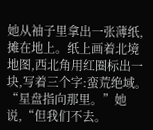她从袖子里拿出一张薄纸,摊在地上。纸上画着北境地图,西北角用红圈标出一块,写着三个字:蛮荒绝域。
“星盘指向那里。”她说,“但我们不去。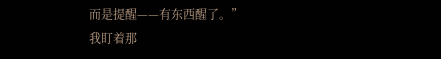而是提醒——有东西醒了。”
我盯着那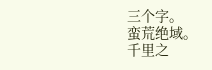三个字。
蛮荒绝域。
千里之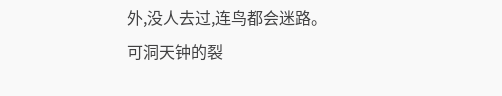外,没人去过,连鸟都会迷路。
可洞天钟的裂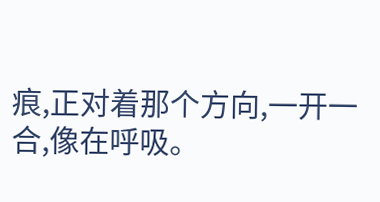痕,正对着那个方向,一开一合,像在呼吸。